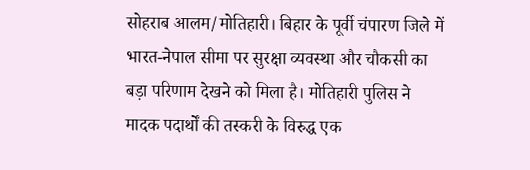सोहराब आलम/मोतिहारी। बिहार के पूर्वी चंपारण जिले में भारत-नेपाल सीमा पर सुरक्षा व्यवस्था और चौकसी का बड़ा परिणाम देखने को मिला है। मोतिहारी पुलिस ने मादक पदार्थों की तस्करी के विरुद्ध एक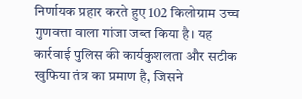निर्णायक प्रहार करते हुए 102 किलोग्राम उच्च गुणवत्ता वाला गांजा जब्त किया है। यह कार्रवाई पुलिस की कार्यकुशलता और सटीक खुफिया तंत्र का प्रमाण है, जिसने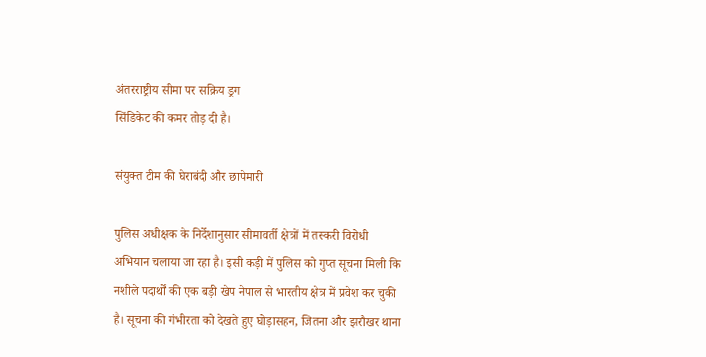अंतरराष्ट्रीय सीमा पर सक्रिय ड्रग
सिंडिकेट की कमर तोड़ दी है।

संयुक्त टीम की घेराबंदी और छापेमारी

पुलिस अधीक्षक के निर्देशानुसार सीमावर्ती क्षेत्रों में तस्करी विरोधी अभियान चलाया जा रहा है। इसी कड़ी में पुलिस को गुप्त सूचना मिली कि नशीले पदार्थों की एक बड़ी खेप नेपाल से भारतीय क्षेत्र में प्रवेश कर चुकी है। सूचना की गंभीरता को देखते हुए घोड़ासहन, जितना और झरौखर थाना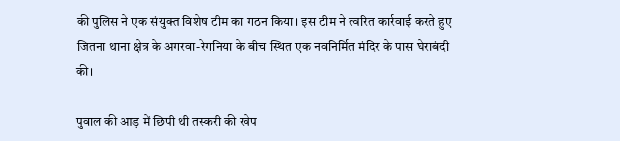की पुलिस ने एक संयुक्त विशेष टीम का गठन किया। इस टीम ने त्वरित कार्रवाई करते हुए जितना थाना क्षेत्र के अगरवा-रेगनिया के बीच स्थित एक नवनिर्मित मंदिर के पास घेराबंदी की।

पुवाल की आड़ में छिपी थी तस्करी की खेप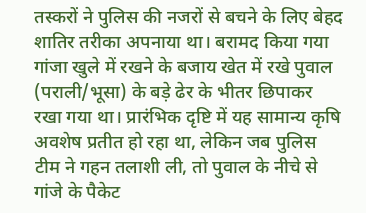तस्करों ने पुलिस की नजरों से बचने के लिए बेहद शातिर तरीका अपनाया था। बरामद किया गया गांजा खुले में रखने के बजाय खेत में रखे पुवाल (पराली/भूसा) के बड़े ढेर के भीतर छिपाकर रखा गया था। प्रारंभिक दृष्टि में यह सामान्य कृषि अवशेष प्रतीत हो रहा था, लेकिन जब पुलिस टीम ने गहन तलाशी ली, तो पुवाल के नीचे से गांजे के पैकेट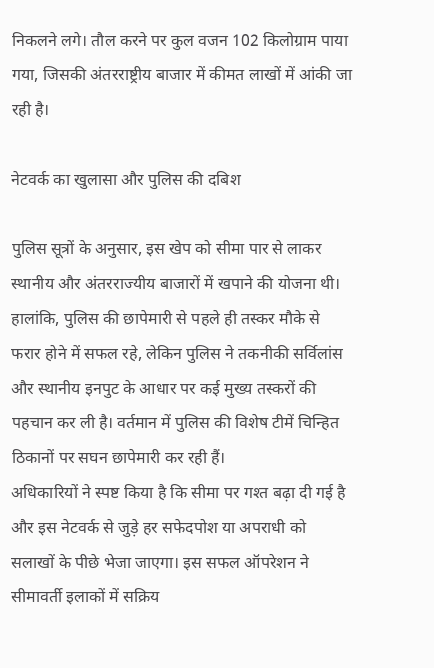निकलने लगे। तौल करने पर कुल वजन 102 किलोग्राम पाया गया, जिसकी अंतरराष्ट्रीय बाजार में कीमत लाखों में आंकी जा रही है।

नेटवर्क का खुलासा और पुलिस की दबिश

पुलिस सूत्रों के अनुसार, इस खेप को सीमा पार से लाकर स्थानीय और अंतरराज्यीय बाजारों में खपाने की योजना थी। हालांकि, पुलिस की छापेमारी से पहले ही तस्कर मौके से फरार होने में सफल रहे, लेकिन पुलिस ने तकनीकी सर्विलांस और स्थानीय इनपुट के आधार पर कई मुख्य तस्करों की पहचान कर ली है। वर्तमान में पुलिस की विशेष टीमें चिन्हित ठिकानों पर सघन छापेमारी कर रही हैं।
अधिकारियों ने स्पष्ट किया है कि सीमा पर गश्त बढ़ा दी गई है और इस नेटवर्क से जुड़े हर सफेदपोश या अपराधी को सलाखों के पीछे भेजा जाएगा। इस सफल ऑपरेशन ने सीमावर्ती इलाकों में सक्रिय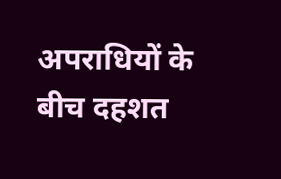अपराधियों के बीच दहशत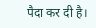पैदा कर दी है।